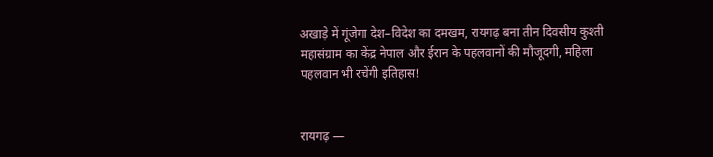अखाड़े में गूंजेगा देश–विदेश का दमखम, रायगढ़ बना तीन दिवसीय कुश्ती महासंग्राम का केंद्र नेपाल और ईरान के पहलवानों की मौजूदगी, महिला पहलवान भी रचेंगी इतिहास!


रायगढ़ —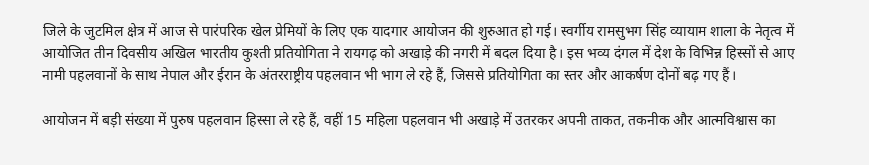जिले के जुटमिल क्षेत्र में आज से पारंपरिक खेल प्रेमियों के लिए एक यादगार आयोजन की शुरुआत हो गई। स्वर्गीय रामसुभग सिंह व्यायाम शाला के नेतृत्व में आयोजित तीन दिवसीय अखिल भारतीय कुश्ती प्रतियोगिता ने रायगढ़ को अखाड़े की नगरी में बदल दिया है। इस भव्य दंगल में देश के विभिन्न हिस्सों से आए नामी पहलवानों के साथ नेपाल और ईरान के अंतरराष्ट्रीय पहलवान भी भाग ले रहे हैं, जिससे प्रतियोगिता का स्तर और आकर्षण दोनों बढ़ गए हैं।

आयोजन में बड़ी संख्या में पुरुष पहलवान हिस्सा ले रहे हैं, वहीं 15 महिला पहलवान भी अखाड़े में उतरकर अपनी ताकत, तकनीक और आत्मविश्वास का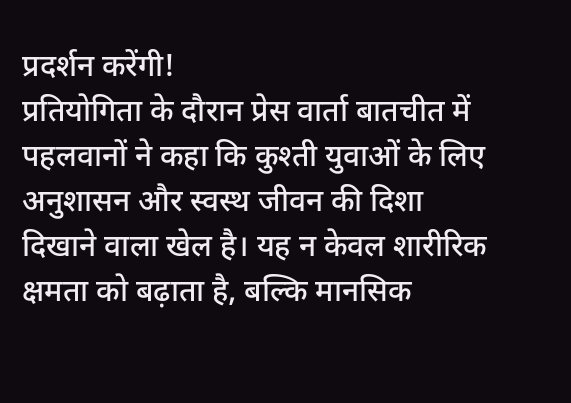प्रदर्शन करेंगी!
प्रतियोगिता के दौरान प्रेस वार्ता बातचीत में पहलवानों ने कहा कि कुश्ती युवाओं के लिए अनुशासन और स्वस्थ जीवन की दिशा दिखाने वाला खेल है। यह न केवल शारीरिक क्षमता को बढ़ाता है, बल्कि मानसिक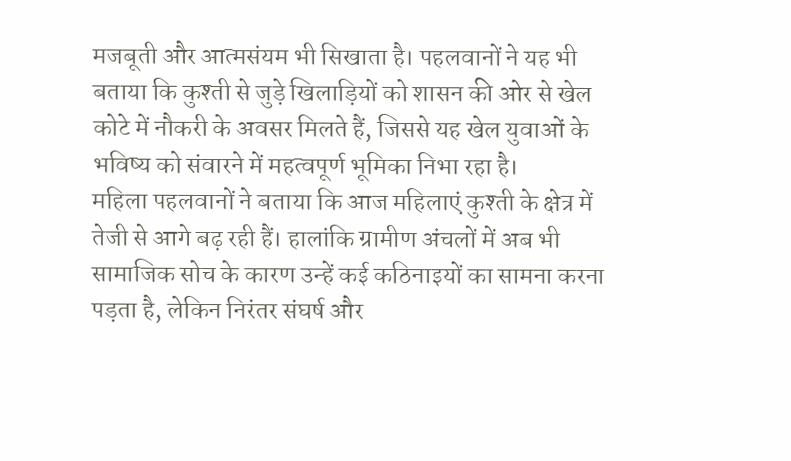मजबूती और आत्मसंयम भी सिखाता है। पहलवानों ने यह भी बताया कि कुश्ती से जुड़े खिलाड़ियों को शासन की ओर से खेल कोटे में नौकरी के अवसर मिलते हैं, जिससे यह खेल युवाओं के भविष्य को संवारने में महत्वपूर्ण भूमिका निभा रहा है।
महिला पहलवानों ने बताया कि आज महिलाएं कुश्ती के क्षेत्र में तेजी से आगे बढ़ रही हैं। हालांकि ग्रामीण अंचलों में अब भी सामाजिक सोच के कारण उन्हें कई कठिनाइयों का सामना करना पड़ता है, लेकिन निरंतर संघर्ष और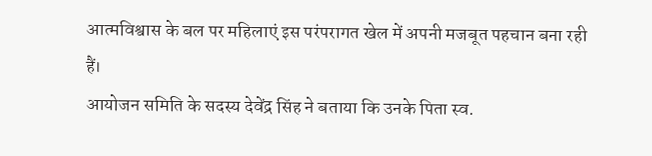आत्मविश्वास के बल पर महिलाएं इस परंपरागत खेल में अपनी मजबूत पहचान बना रही हैं।
आयोजन समिति के सदस्य देवेंद्र सिंह ने बताया कि उनके पिता स्व.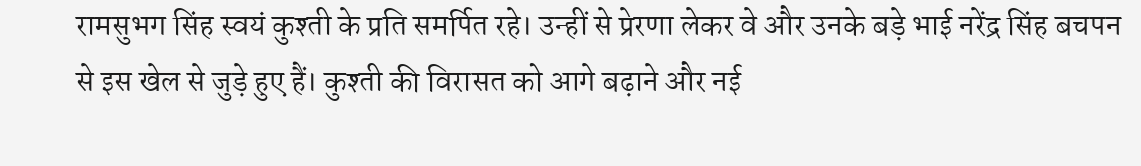रामसुभग सिंह स्वयं कुश्ती के प्रति समर्पित रहे। उन्हीं से प्रेरणा लेकर वे और उनके बड़े भाई नरेंद्र सिंह बचपन से इस खेल से जुड़े हुए हैं। कुश्ती की विरासत को आगे बढ़ाने और नई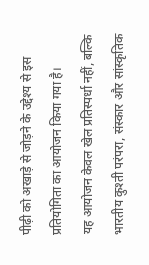पीढ़ी को अखाड़े से जोड़ने के उद्देश्य से इस प्रतियोगिता का आयोजन किया गया है।
यह आयोजन केवल खेल प्रतिस्पर्धा नहीं, बल्कि भारतीय कुश्ती परंपरा, संस्कार और सांस्कृतिक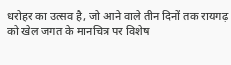धरोहर का उत्सव है, जो आने वाले तीन दिनों तक रायगढ़ को खेल जगत के मानचित्र पर विशेष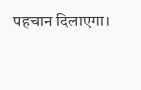पहचान दिलाएगा।